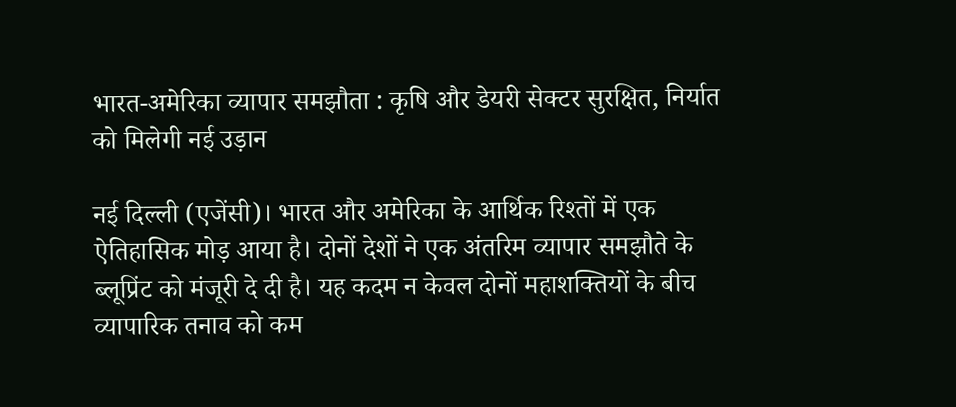भारत-अमेरिका व्यापार समझौता : कृषि और डेयरी सेक्टर सुरक्षित, निर्यात को मिलेगी नई उड़ान

नई दिल्ली (एजेंसी)। भारत और अमेरिका के आर्थिक रिश्तों में एक ऐतिहासिक मोड़ आया है। दोनों देशों ने एक अंतरिम व्यापार समझौते के ब्लूप्रिंट को मंजूरी दे दी है। यह कदम न केवल दोनों महाशक्तियों के बीच व्यापारिक तनाव को कम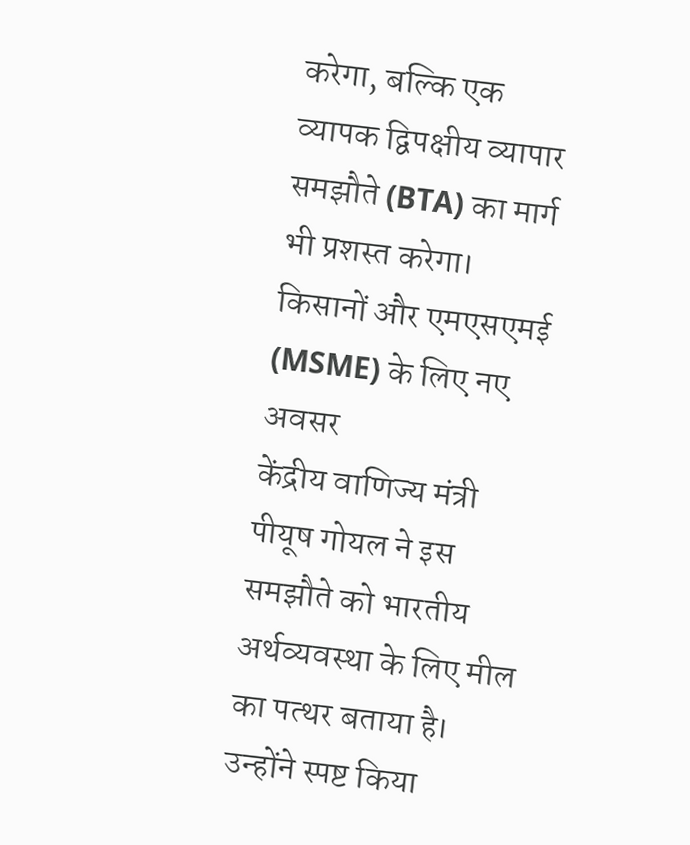करेगा, बल्कि एक व्यापक द्विपक्षीय व्यापार समझौते (BTA) का मार्ग भी प्रशस्त करेगा।
किसानों और एमएसएमई (MSME) के लिए नए अवसर
केंद्रीय वाणिज्य मंत्री पीयूष गोयल ने इस समझौते को भारतीय अर्थव्यवस्था के लिए मील का पत्थर बताया है। उन्होंने स्पष्ट किया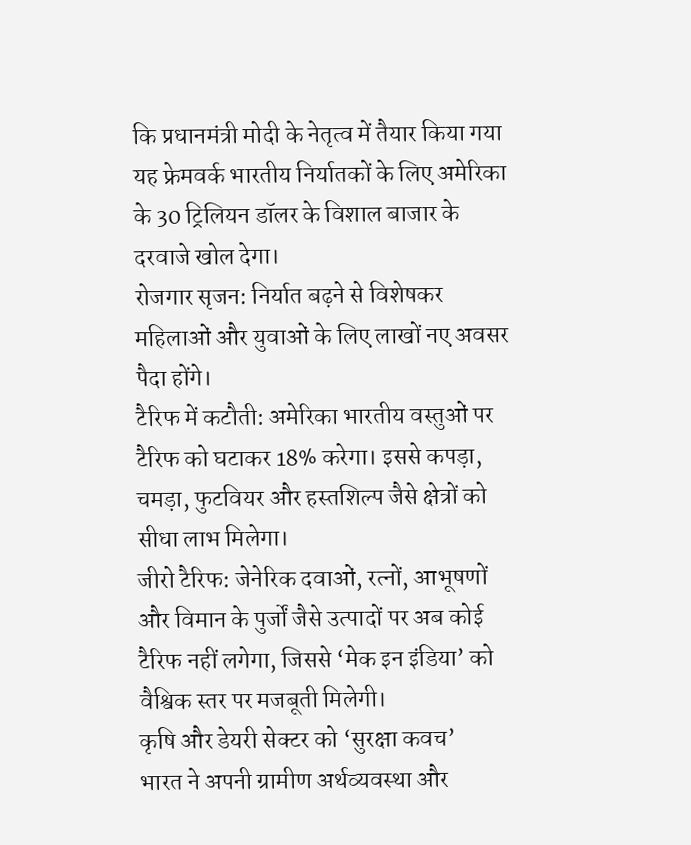कि प्रधानमंत्री मोदी के नेतृत्व में तैयार किया गया यह फ्रेमवर्क भारतीय निर्यातकों के लिए अमेरिका के 30 ट्रिलियन डॉलर के विशाल बाजार के दरवाजे खोल देगा।
रोजगार सृजन: निर्यात बढ़ने से विशेषकर महिलाओं और युवाओं के लिए लाखों नए अवसर पैदा होंगे।
टैरिफ में कटौती: अमेरिका भारतीय वस्तुओं पर टैरिफ को घटाकर 18% करेगा। इससे कपड़ा, चमड़ा, फुटवियर और हस्तशिल्प जैसे क्षेत्रों को सीधा लाभ मिलेगा।
जीरो टैरिफ: जेनेरिक दवाओं, रत्नों, आभूषणों और विमान के पुर्जों जैसे उत्पादों पर अब कोई टैरिफ नहीं लगेगा, जिससे ‘मेक इन इंडिया’ को वैश्विक स्तर पर मजबूती मिलेगी।
कृषि और डेयरी सेक्टर को ‘सुरक्षा कवच’
भारत ने अपनी ग्रामीण अर्थव्यवस्था और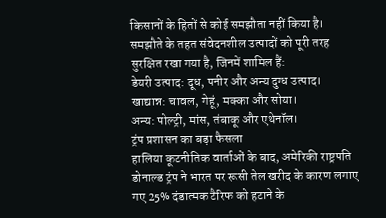किसानों के हितों से कोई समझौता नहीं किया है। समझौते के तहत संवेदनशील उत्पादों को पूरी तरह सुरक्षित रखा गया है, जिनमें शामिल हैं:
डेयरी उत्पाद: दूध, पनीर और अन्य दुग्ध उत्पाद।
खाद्यान्न: चावल, गेहूं, मक्का और सोया।
अन्य: पोल्ट्री, मांस, तंबाकू और एथेनॉल।
ट्रंप प्रशासन का बड़ा फैसला
हालिया कूटनीतिक वार्ताओं के बाद, अमेरिकी राष्ट्रपति डोनाल्ड ट्रंप ने भारत पर रूसी तेल खरीद के कारण लगाए गए 25% दंडात्मक टैरिफ को हटाने के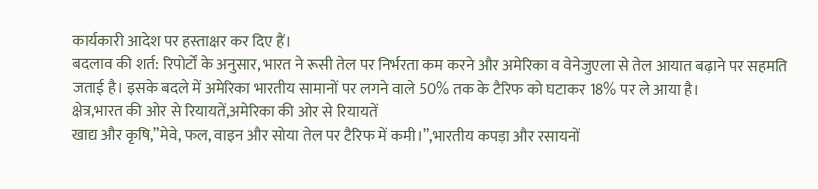कार्यकारी आदेश पर हस्ताक्षर कर दिए हैं।
बदलाव की शर्त: रिपोर्टों के अनुसार, भारत ने रूसी तेल पर निर्भरता कम करने और अमेरिका व वेनेजुएला से तेल आयात बढ़ाने पर सहमति जताई है। इसके बदले में अमेरिका भारतीय सामानों पर लगने वाले 50% तक के टैरिफ को घटाकर 18% पर ले आया है।
क्षेत्र,भारत की ओर से रियायतें,अमेरिका की ओर से रियायतें
खाद्य और कृषि,”मेवे, फल, वाइन और सोया तेल पर टैरिफ में कमी।”,भारतीय कपड़ा और रसायनों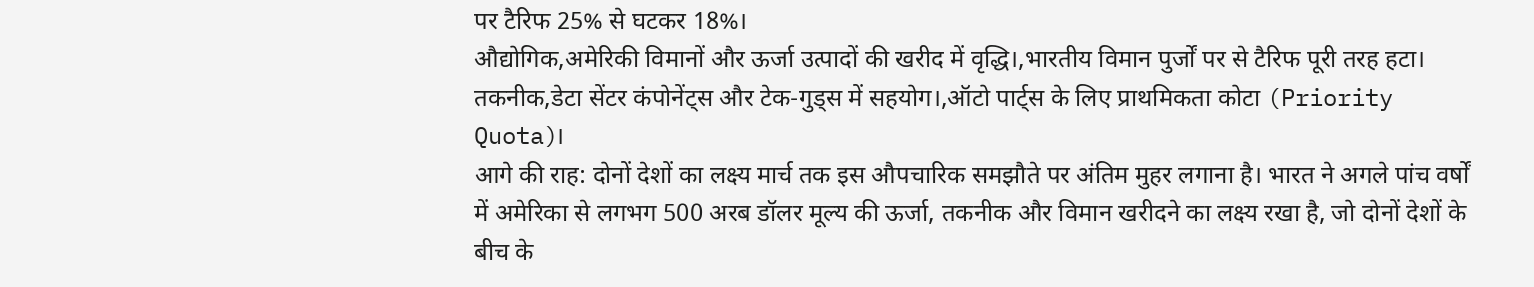पर टैरिफ 25% से घटकर 18%।
औद्योगिक,अमेरिकी विमानों और ऊर्जा उत्पादों की खरीद में वृद्धि।,भारतीय विमान पुर्जों पर से टैरिफ पूरी तरह हटा।
तकनीक,डेटा सेंटर कंपोनेंट्स और टेक-गुड्स में सहयोग।,ऑटो पार्ट्स के लिए प्राथमिकता कोटा (Priority Quota)।
आगे की राह: दोनों देशों का लक्ष्य मार्च तक इस औपचारिक समझौते पर अंतिम मुहर लगाना है। भारत ने अगले पांच वर्षों में अमेरिका से लगभग 500 अरब डॉलर मूल्य की ऊर्जा, तकनीक और विमान खरीदने का लक्ष्य रखा है, जो दोनों देशों के बीच के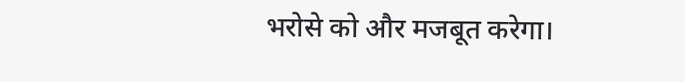भरोसे को और मजबूत करेगा।